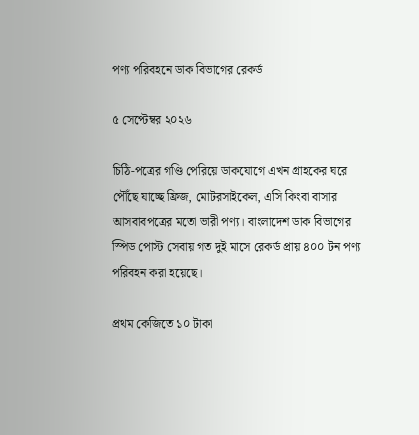পণ্য পরিবহনে ডাক বিভাগের রেকর্ড

৫ সেপ্টেম্বর ২০২৬

চিঠি-পত্রের গণ্ডি পেরিয়ে ডাকযোগে এখন গ্রাহকের ঘরে পৌঁছে যাচ্ছে ফ্রিজ, মোটরসাইকেল, এসি কিংবা বাসার আসবাবপত্রের মতো ভারী পণ্য। বাংলাদেশ ডাক বিভাগের স্পিড পোস্ট সেবায় গত দুই মাসে রেকর্ড প্রায় ৪০০ টন পণ্য পরিবহন করা হয়েছে।

প্রথম কেজিতে ১০ টাকা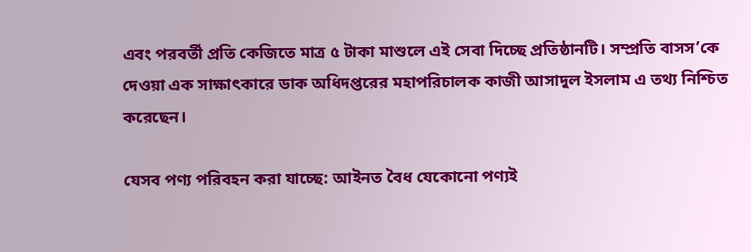এবং পরবর্তী প্রতি কেজিতে মাত্র ৫ টাকা মাশুলে এই সেবা দিচ্ছে প্রতিষ্ঠানটি। সম্প্রতি বাসস’কে দেওয়া এক সাক্ষাৎকারে ডাক অধিদপ্তরের মহাপরিচালক কাজী আসাদুল ইসলাম এ তথ্য নিশ্চিত করেছেন।

যেসব পণ্য পরিবহন করা যাচ্ছে: আইনত বৈধ যেকোনো পণ্যই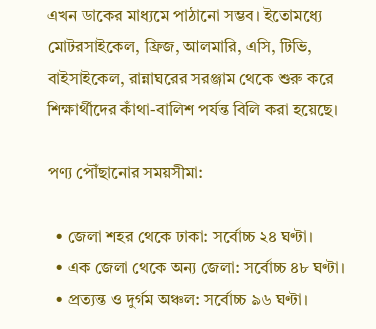এখন ডাকের মাধ্যমে পাঠানো সম্ভব। ইতোমধ্যে মোটরসাইকেল, ফ্রিজ, আলমারি, এসি, টিভি, বাইসাইকেল, রান্নাঘরের সরঞ্জাম থেকে শুরু করে শিক্ষার্থীদের কাঁথা-বালিশ পর্যন্ত বিলি করা হয়েছে।

পণ্য পৌঁছানোর সময়সীমা:

  • জেলা শহর থেকে ঢাকা: সর্বোচ্চ ২৪ ঘণ্টা।
  • এক জেলা থেকে অন্য জেলা: সর্বোচ্চ ৪৮ ঘণ্টা।
  • প্রত্যন্ত ও দুর্গম অঞ্চল: সর্বোচ্চ ৯৬ ঘণ্টা।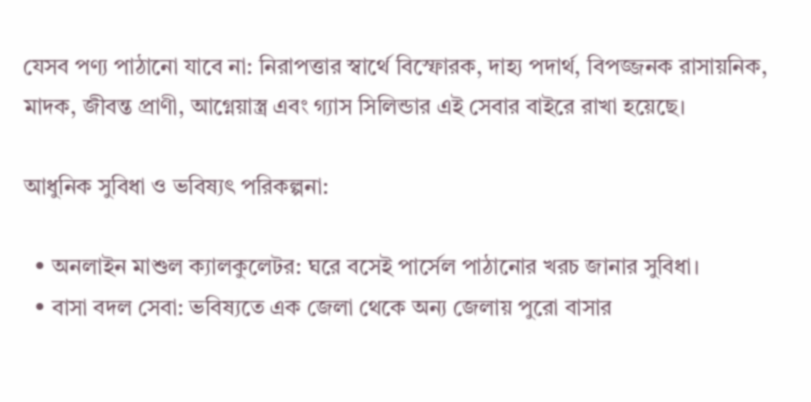যেসব পণ্য পাঠানো যাবে না: নিরাপত্তার স্বার্থে বিস্ফোরক, দাহ্য পদার্থ, বিপজ্জনক রাসায়নিক, মাদক, জীবন্ত প্রাণী, আগ্নেয়াস্ত্র এবং গ্যাস সিলিন্ডার এই সেবার বাইরে রাখা হয়েছে।

আধুনিক সুবিধা ও ভবিষ্যৎ পরিকল্পনা:

  • অনলাইন মাশুল ক্যালকুলেটর: ঘরে বসেই পার্সেল পাঠানোর খরচ জানার সুবিধা।
  • বাসা বদল সেবা: ভবিষ্যতে এক জেলা থেকে অন্য জেলায় পুরো বাসার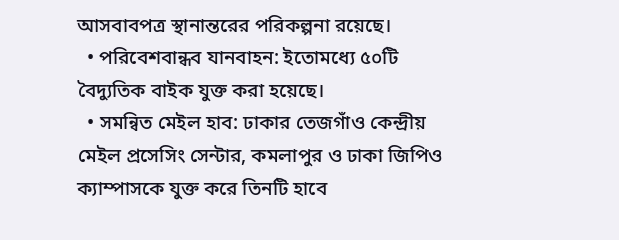আসবাবপত্র স্থানান্তরের পরিকল্পনা রয়েছে।
  • পরিবেশবান্ধব যানবাহন: ইতোমধ্যে ৫০টি বৈদ্যুতিক বাইক যুক্ত করা হয়েছে।
  • সমন্বিত মেইল হাব: ঢাকার তেজগাঁও কেন্দ্রীয় মেইল প্রসেসিং সেন্টার, কমলাপুর ও ঢাকা জিপিও ক্যাম্পাসকে যুক্ত করে তিনটি হাবে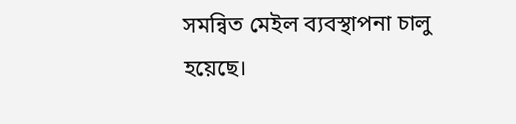সমন্বিত মেইল ব্যবস্থাপনা চালু হয়েছে।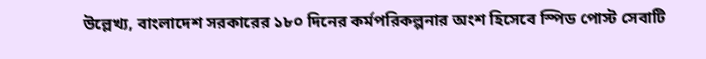উল্লেখ্য, বাংলাদেশ সরকারের ১৮০ দিনের কর্মপরিকল্পনার অংশ হিসেবে স্পিড পোস্ট সেবাটি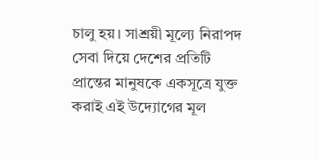চালু হয়। সাশ্রয়ী মূল্যে নিরাপদ সেবা দিয়ে দেশের প্রতিটি প্রান্তের মানুষকে একসূত্রে যুক্ত করাই এই উদ্যোগের মূল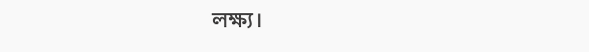লক্ষ্য।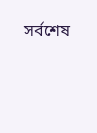সর্বশেষ